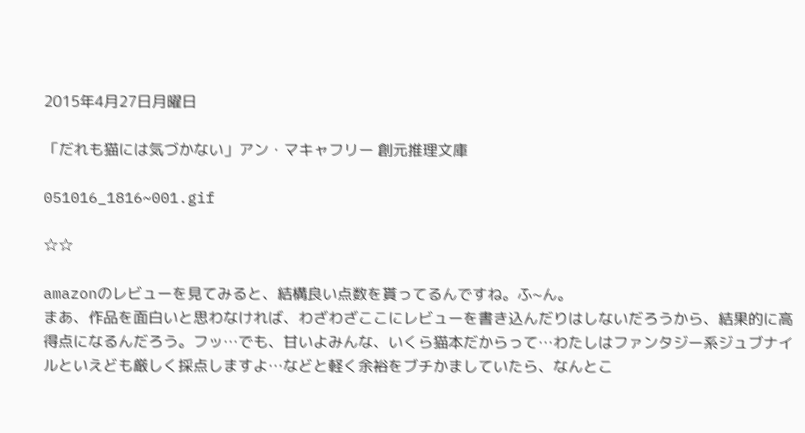2015年4月27日月曜日

「だれも猫には気づかない」アン・マキャフリー 創元推理文庫

051016_1816~001.gif

☆☆

amazonのレビューを見てみると、結構良い点数を貰ってるんですね。ふ~ん。
まあ、作品を面白いと思わなければ、わざわざここにレビューを書き込んだりはしないだろうから、結果的に高得点になるんだろう。フッ…でも、甘いよみんな、いくら猫本だからって…わたしはファンタジー系ジュブナイルといえども厳しく採点しますよ…などと軽く余裕をブチかましていたら、なんとこ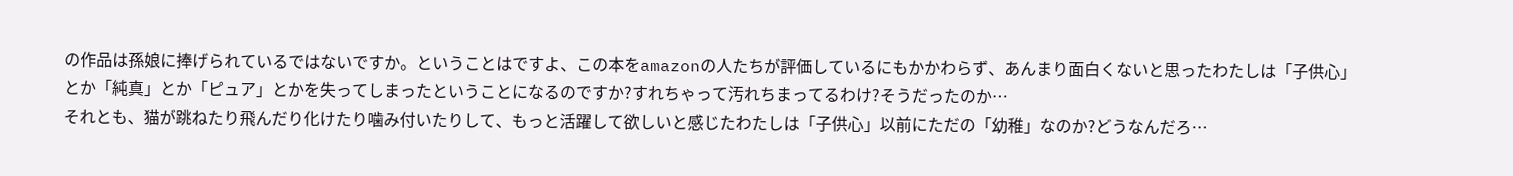の作品は孫娘に捧げられているではないですか。ということはですよ、この本をamazonの人たちが評価しているにもかかわらず、あんまり面白くないと思ったわたしは「子供心」とか「純真」とか「ピュア」とかを失ってしまったということになるのですか?すれちゃって汚れちまってるわけ?そうだったのか…
それとも、猫が跳ねたり飛んだり化けたり噛み付いたりして、もっと活躍して欲しいと感じたわたしは「子供心」以前にただの「幼稚」なのか?どうなんだろ…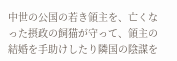中世の公国の若き領主を、亡くなった摂政の飼猫が守って、領主の結婚を手助けしたり隣国の陰謀を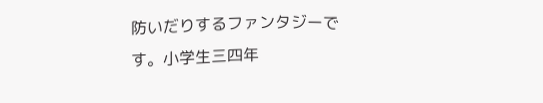防いだりするファンタジーです。小学生三四年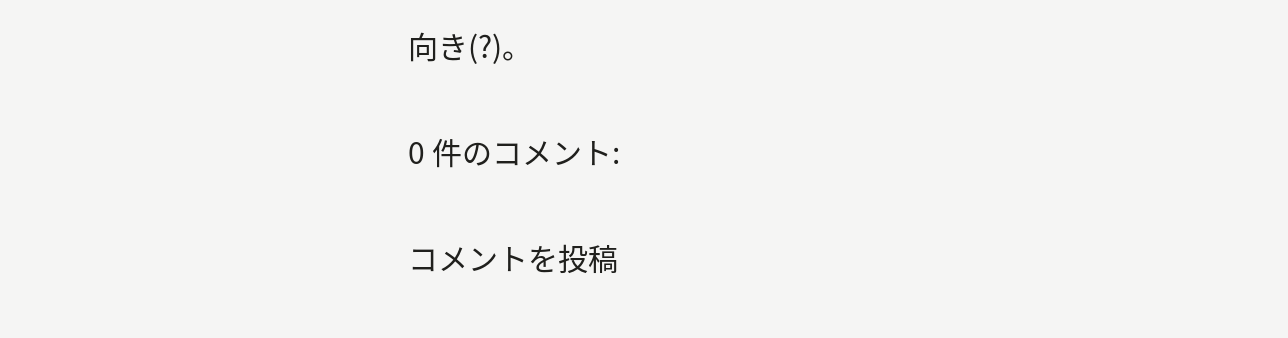向き(?)。

0 件のコメント:

コメントを投稿